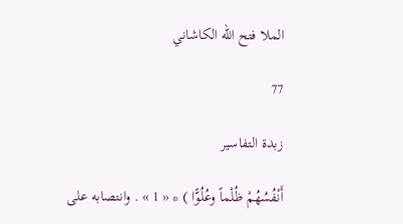الملا فتح الله الكاشاني

77

زبدة التفاسير

أَنْفُسُهُمْ ظُلْماً وعُلُوًّا ) * « 1 » . وانتصابه على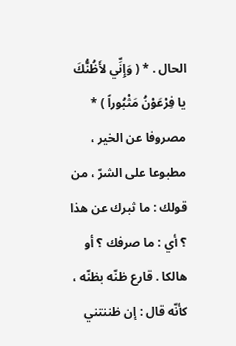الحال . * ( وَإِنِّي لأَظُنُّكَ يا فِرْعَوْنُ مَثْبُوراً ) * مصروفا عن الخير ، مطبوعا على الشرّ ، من قولك : ما ثبرك عن هذا ؟ أي : ما صرفك ؟ أو هالكا . قارع ظنّه بظنّه ، كأنّه قال : إن ظننتني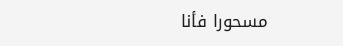مسحورا فأنا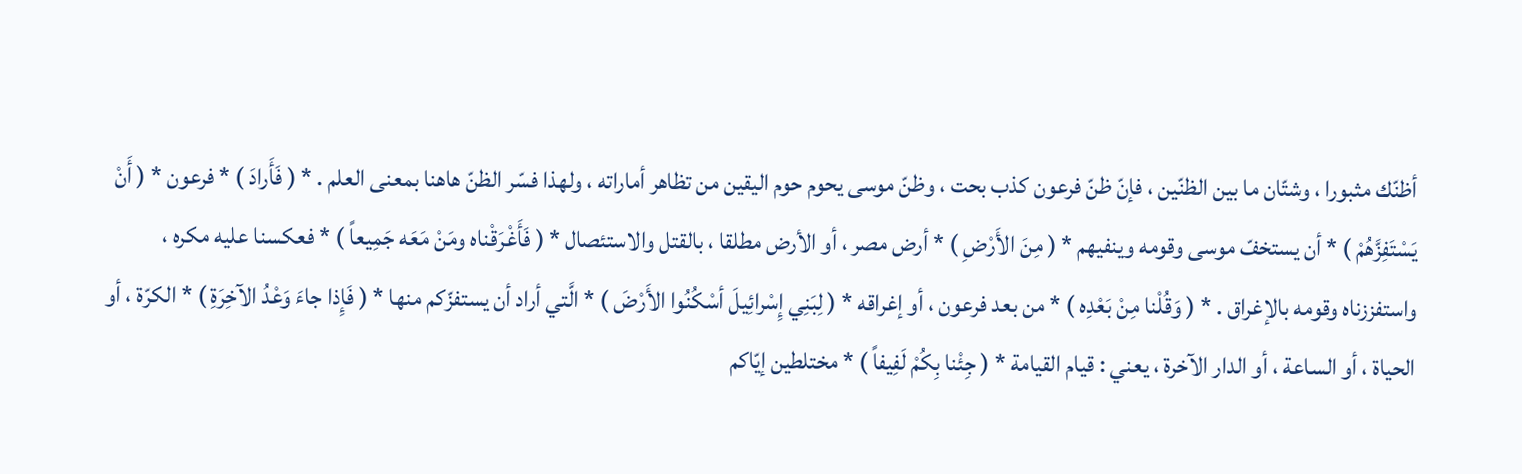أظنّك مثبورا ، وشتّان ما بين الظنّين ، فإنّ ظنّ فرعون كذب بحت ، وظنّ موسى يحوم حوم اليقين من تظاهر أماراته ، ولهذا فسّر الظنّ هاهنا بمعنى العلم . * ( فَأَرادَ ) * فرعون * ( أَنْ يَسْتَفِزَّهُمْ ) * أن يستخفّ موسى وقومه وينفيهم * ( مِنَ الأَرْضِ ) * أرض مصر ، أو الأرض مطلقا ، بالقتل والاستئصال * ( فَأَغْرَقْناه ومَنْ مَعَه جَمِيعاً ) * فعكسنا عليه مكره ، واستفززناه وقومه بالإغراق . * ( وَقُلْنا مِنْ بَعْدِه ) * من بعد فرعون ، أو إغراقه * ( لِبَنِي إِسْرائِيلَ أسْكُنُوا الأَرْضَ ) * الَّتي أراد أن يستفزّكم منها * ( فَإِذا جاءَ وَعْدُ الآخِرَةِ ) * الكرّة ، أو الحياة ، أو الساعة ، أو الدار الآخرة ، يعني : قيام القيامة * ( جِئْنا بِكُمْ لَفِيفاً ) * مختلطين إيّاكم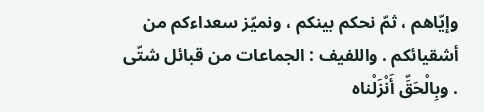وإيّاهم ، ثمّ نحكم بينكم ، ونميّز سعداءكم من أشقيائكم . واللفيف : الجماعات من قبائل شتّى . وبِالْحَقِّ أَنْزَلْناه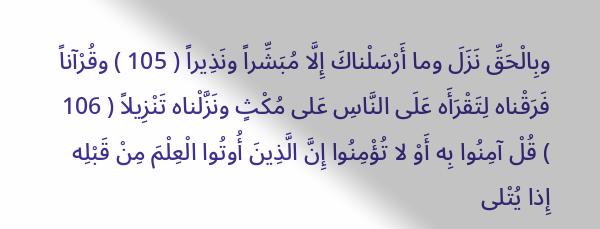وبِالْحَقِّ نَزَلَ وما أَرْسَلْناكَ إِلَّا مُبَشِّراً ونَذِيراً ( 105 ) وقُرْآناً فَرَقْناه لِتَقْرَأَه عَلَى النَّاسِ عَلى مُكْثٍ ونَزَّلْناه تَنْزِيلاً ( 106 ) قُلْ آمِنُوا بِه أَوْ لا تُؤْمِنُوا إِنَّ الَّذِينَ أُوتُوا الْعِلْمَ مِنْ قَبْلِه إِذا يُتْلى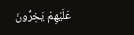عَلَيْهِمْ يَخِرُّونَ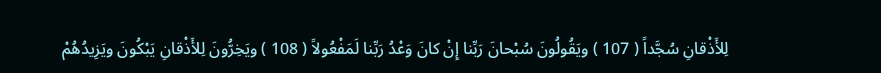لِلأَذْقانِ سُجَّداً ( 107 ) ويَقُولُونَ سُبْحانَ رَبِّنا إِنْ كانَ وَعْدُ رَبِّنا لَمَفْعُولاً ( 108 ) ويَخِرُّونَ لِلأَذْقانِ يَبْكُونَ ويَزِيدُهُمْ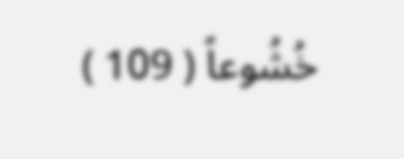خُشُوعاً ( 109 )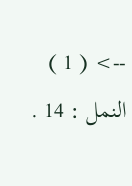--> ( 1 ) النمل : 14 .